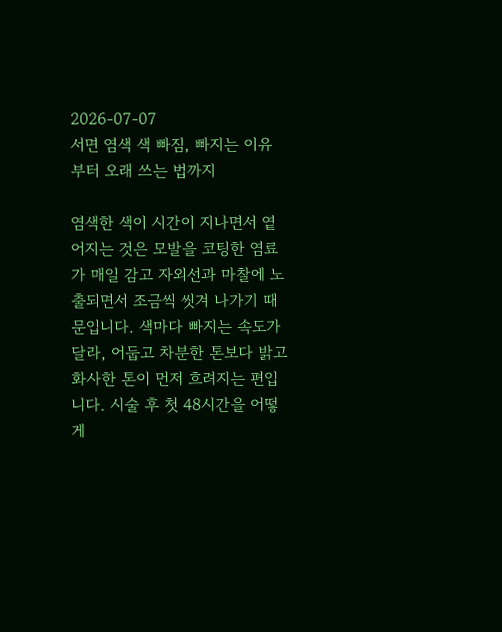2026-07-07
서면 염색 색 빠짐, 빠지는 이유부터 오래 쓰는 법까지

염색한 색이 시간이 지나면서 옅어지는 것은 모발을 코팅한 염료가 매일 감고 자외선과 마찰에 노출되면서 조금씩 씻겨 나가기 때문입니다. 색마다 빠지는 속도가 달라, 어둡고 차분한 톤보다 밝고 화사한 톤이 먼저 흐려지는 편입니다. 시술 후 첫 48시간을 어떻게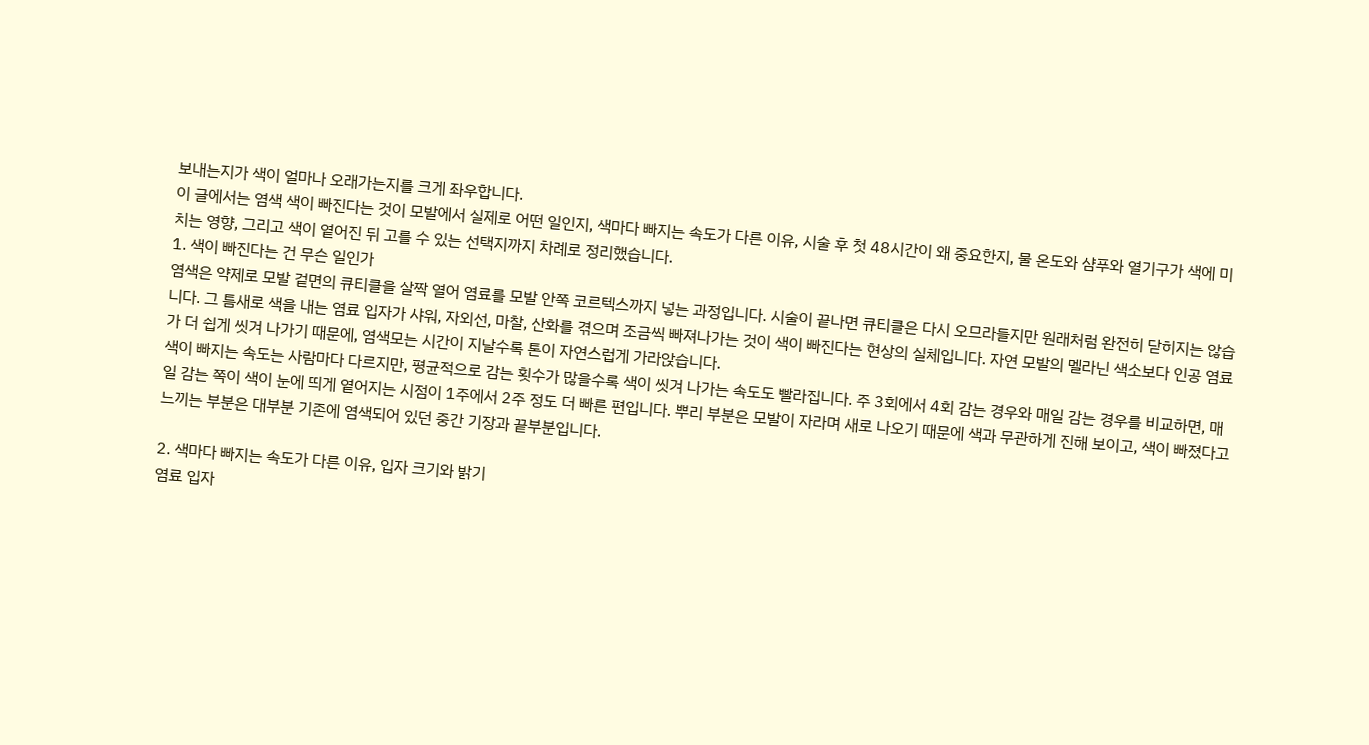보내는지가 색이 얼마나 오래가는지를 크게 좌우합니다.
이 글에서는 염색 색이 빠진다는 것이 모발에서 실제로 어떤 일인지, 색마다 빠지는 속도가 다른 이유, 시술 후 첫 48시간이 왜 중요한지, 물 온도와 샴푸와 열기구가 색에 미치는 영향, 그리고 색이 옅어진 뒤 고를 수 있는 선택지까지 차례로 정리했습니다.
1. 색이 빠진다는 건 무슨 일인가
염색은 약제로 모발 겉면의 큐티클을 살짝 열어 염료를 모발 안쪽 코르텍스까지 넣는 과정입니다. 시술이 끝나면 큐티클은 다시 오므라들지만 원래처럼 완전히 닫히지는 않습니다. 그 틈새로 색을 내는 염료 입자가 샤워, 자외선, 마찰, 산화를 겪으며 조금씩 빠져나가는 것이 색이 빠진다는 현상의 실체입니다. 자연 모발의 멜라닌 색소보다 인공 염료가 더 쉽게 씻겨 나가기 때문에, 염색모는 시간이 지날수록 톤이 자연스럽게 가라앉습니다.
색이 빠지는 속도는 사람마다 다르지만, 평균적으로 감는 횟수가 많을수록 색이 씻겨 나가는 속도도 빨라집니다. 주 3회에서 4회 감는 경우와 매일 감는 경우를 비교하면, 매일 감는 쪽이 색이 눈에 띄게 옅어지는 시점이 1주에서 2주 정도 더 빠른 편입니다. 뿌리 부분은 모발이 자라며 새로 나오기 때문에 색과 무관하게 진해 보이고, 색이 빠졌다고 느끼는 부분은 대부분 기존에 염색되어 있던 중간 기장과 끝부분입니다.

2. 색마다 빠지는 속도가 다른 이유, 입자 크기와 밝기
염료 입자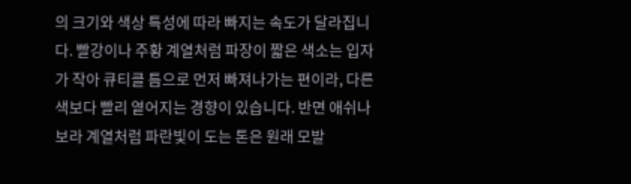의 크기와 색상 특성에 따라 빠지는 속도가 달라집니다. 빨강이나 주황 계열처럼 파장이 짧은 색소는 입자가 작아 큐티클 틈으로 먼저 빠져나가는 편이라, 다른 색보다 빨리 옅어지는 경향이 있습니다. 반면 애쉬나 보라 계열처럼 파란빛이 도는 톤은 원래 모발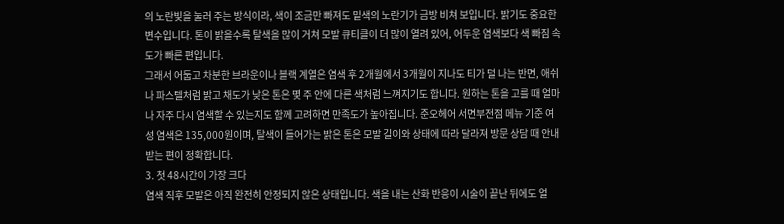의 노란빛을 눌러 주는 방식이라, 색이 조금만 빠져도 밑색의 노란기가 금방 비쳐 보입니다. 밝기도 중요한 변수입니다. 톤이 밝을수록 탈색을 많이 거쳐 모발 큐티클이 더 많이 열려 있어, 어두운 염색보다 색 빠짐 속도가 빠른 편입니다.
그래서 어둡고 차분한 브라운이나 블랙 계열은 염색 후 2개월에서 3개월이 지나도 티가 덜 나는 반면, 애쉬나 파스텔처럼 밝고 채도가 낮은 톤은 몇 주 안에 다른 색처럼 느껴지기도 합니다. 원하는 톤을 고를 때 얼마나 자주 다시 염색할 수 있는지도 함께 고려하면 만족도가 높아집니다. 준오헤어 서면부전점 메뉴 기준 여성 염색은 135,000원이며, 탈색이 들어가는 밝은 톤은 모발 길이와 상태에 따라 달라져 방문 상담 때 안내받는 편이 정확합니다.
3. 첫 48시간이 가장 크다
염색 직후 모발은 아직 완전히 안정되지 않은 상태입니다. 색을 내는 산화 반응이 시술이 끝난 뒤에도 얼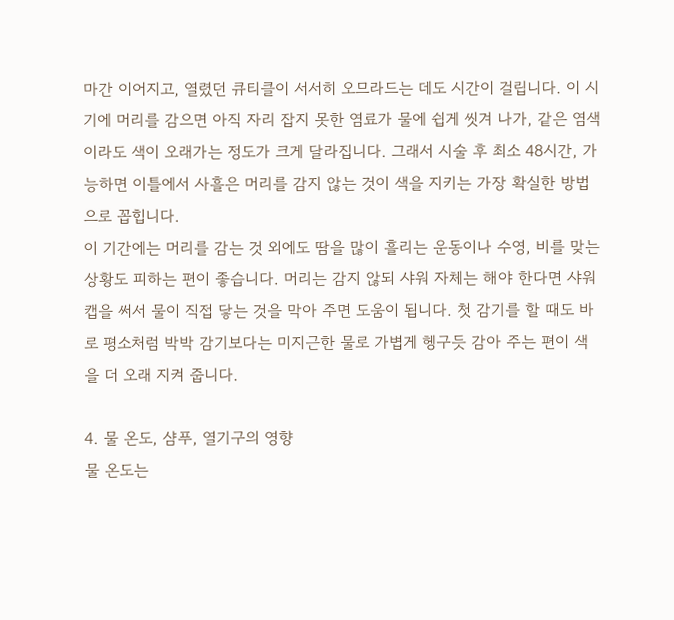마간 이어지고, 열렸던 큐티클이 서서히 오므라드는 데도 시간이 걸립니다. 이 시기에 머리를 감으면 아직 자리 잡지 못한 염료가 물에 쉽게 씻겨 나가, 같은 염색이라도 색이 오래가는 정도가 크게 달라집니다. 그래서 시술 후 최소 48시간, 가능하면 이틀에서 사흘은 머리를 감지 않는 것이 색을 지키는 가장 확실한 방법으로 꼽힙니다.
이 기간에는 머리를 감는 것 외에도 땀을 많이 흘리는 운동이나 수영, 비를 맞는 상황도 피하는 편이 좋습니다. 머리는 감지 않되 샤워 자체는 해야 한다면 샤워캡을 써서 물이 직접 닿는 것을 막아 주면 도움이 됩니다. 첫 감기를 할 때도 바로 평소처럼 박박 감기보다는 미지근한 물로 가볍게 헹구듯 감아 주는 편이 색을 더 오래 지켜 줍니다.

4. 물 온도, 샴푸, 열기구의 영향
물 온도는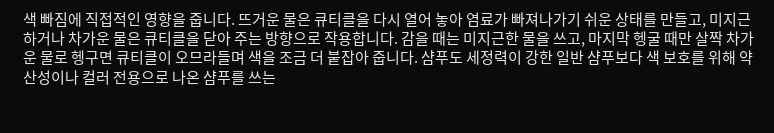색 빠짐에 직접적인 영향을 줍니다. 뜨거운 물은 큐티클을 다시 열어 놓아 염료가 빠져나가기 쉬운 상태를 만들고, 미지근하거나 차가운 물은 큐티클을 닫아 주는 방향으로 작용합니다. 감을 때는 미지근한 물을 쓰고, 마지막 헹굴 때만 살짝 차가운 물로 헹구면 큐티클이 오므라들며 색을 조금 더 붙잡아 줍니다. 샴푸도 세정력이 강한 일반 샴푸보다 색 보호를 위해 약산성이나 컬러 전용으로 나온 샴푸를 쓰는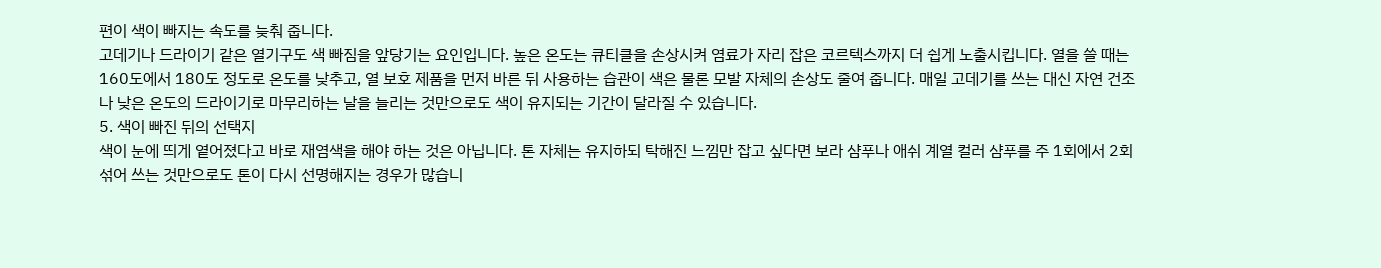편이 색이 빠지는 속도를 늦춰 줍니다.
고데기나 드라이기 같은 열기구도 색 빠짐을 앞당기는 요인입니다. 높은 온도는 큐티클을 손상시켜 염료가 자리 잡은 코르텍스까지 더 쉽게 노출시킵니다. 열을 쓸 때는 160도에서 180도 정도로 온도를 낮추고, 열 보호 제품을 먼저 바른 뒤 사용하는 습관이 색은 물론 모발 자체의 손상도 줄여 줍니다. 매일 고데기를 쓰는 대신 자연 건조나 낮은 온도의 드라이기로 마무리하는 날을 늘리는 것만으로도 색이 유지되는 기간이 달라질 수 있습니다.
5. 색이 빠진 뒤의 선택지
색이 눈에 띄게 옅어졌다고 바로 재염색을 해야 하는 것은 아닙니다. 톤 자체는 유지하되 탁해진 느낌만 잡고 싶다면 보라 샴푸나 애쉬 계열 컬러 샴푸를 주 1회에서 2회 섞어 쓰는 것만으로도 톤이 다시 선명해지는 경우가 많습니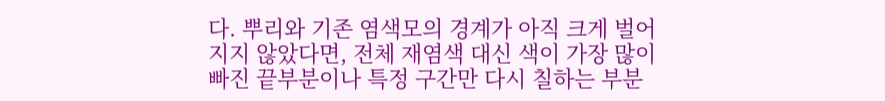다. 뿌리와 기존 염색모의 경계가 아직 크게 벌어지지 않았다면, 전체 재염색 대신 색이 가장 많이 빠진 끝부분이나 특정 구간만 다시 칠하는 부분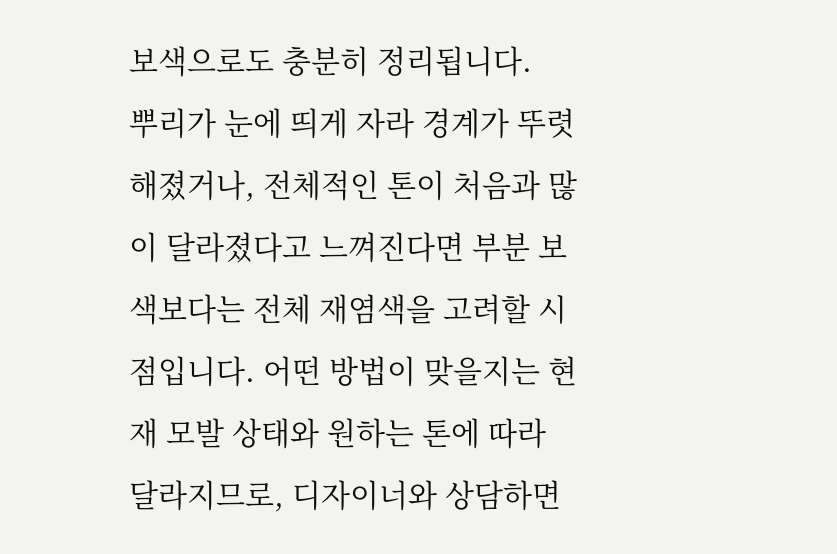보색으로도 충분히 정리됩니다.
뿌리가 눈에 띄게 자라 경계가 뚜렷해졌거나, 전체적인 톤이 처음과 많이 달라졌다고 느껴진다면 부분 보색보다는 전체 재염색을 고려할 시점입니다. 어떤 방법이 맞을지는 현재 모발 상태와 원하는 톤에 따라 달라지므로, 디자이너와 상담하면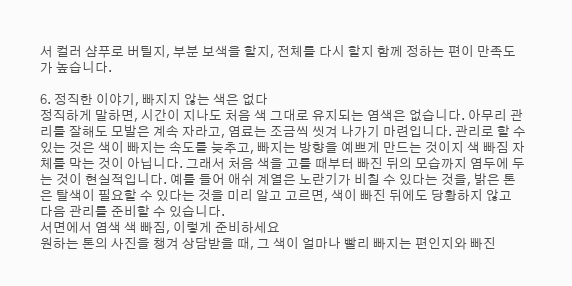서 컬러 샴푸로 버틸지, 부분 보색을 할지, 전체를 다시 할지 함께 정하는 편이 만족도가 높습니다.

6. 정직한 이야기, 빠지지 않는 색은 없다
정직하게 말하면, 시간이 지나도 처음 색 그대로 유지되는 염색은 없습니다. 아무리 관리를 잘해도 모발은 계속 자라고, 염료는 조금씩 씻겨 나가기 마련입니다. 관리로 할 수 있는 것은 색이 빠지는 속도를 늦추고, 빠지는 방향을 예쁘게 만드는 것이지 색 빠짐 자체를 막는 것이 아닙니다. 그래서 처음 색을 고를 때부터 빠진 뒤의 모습까지 염두에 두는 것이 현실적입니다. 예를 들어 애쉬 계열은 노란기가 비칠 수 있다는 것을, 밝은 톤은 탈색이 필요할 수 있다는 것을 미리 알고 고르면, 색이 빠진 뒤에도 당황하지 않고 다음 관리를 준비할 수 있습니다.
서면에서 염색 색 빠짐, 이렇게 준비하세요
원하는 톤의 사진을 챙겨 상담받을 때, 그 색이 얼마나 빨리 빠지는 편인지와 빠진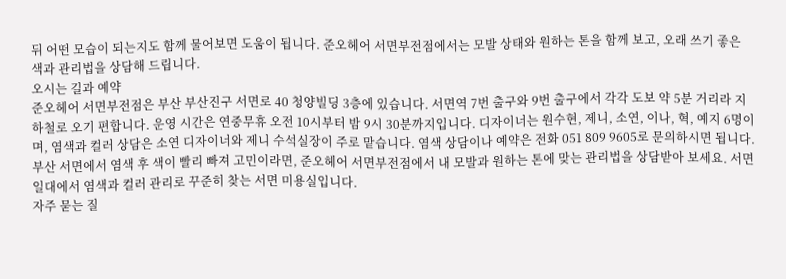뒤 어떤 모습이 되는지도 함께 물어보면 도움이 됩니다. 준오헤어 서면부전점에서는 모발 상태와 원하는 톤을 함께 보고, 오래 쓰기 좋은 색과 관리법을 상담해 드립니다.
오시는 길과 예약
준오헤어 서면부전점은 부산 부산진구 서면로 40 청양빌딩 3층에 있습니다. 서면역 7번 출구와 9번 출구에서 각각 도보 약 5분 거리라 지하철로 오기 편합니다. 운영 시간은 연중무휴 오전 10시부터 밤 9시 30분까지입니다. 디자이너는 원수현, 제니, 소연, 이나, 혁, 예지 6명이며, 염색과 컬러 상담은 소연 디자이너와 제니 수석실장이 주로 맡습니다. 염색 상담이나 예약은 전화 051 809 9605로 문의하시면 됩니다.
부산 서면에서 염색 후 색이 빨리 빠져 고민이라면, 준오헤어 서면부전점에서 내 모발과 원하는 톤에 맞는 관리법을 상담받아 보세요. 서면 일대에서 염색과 컬러 관리로 꾸준히 찾는 서면 미용실입니다.
자주 묻는 질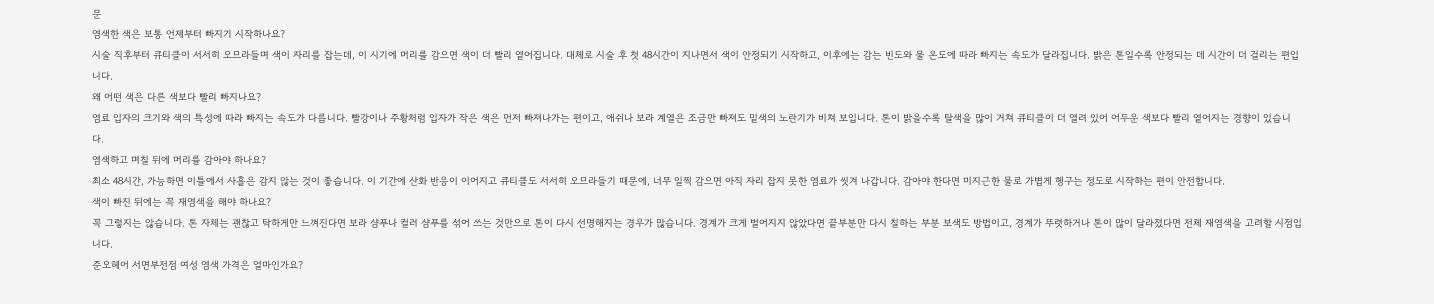문
염색한 색은 보통 언제부터 빠지기 시작하나요?
시술 직후부터 큐티클이 서서히 오므라들며 색이 자리를 잡는데, 이 시기에 머리를 감으면 색이 더 빨리 옅어집니다. 대체로 시술 후 첫 48시간이 지나면서 색이 안정되기 시작하고, 이후에는 감는 빈도와 물 온도에 따라 빠지는 속도가 달라집니다. 밝은 톤일수록 안정되는 데 시간이 더 걸리는 편입니다.
왜 어떤 색은 다른 색보다 빨리 빠지나요?
염료 입자의 크기와 색의 특성에 따라 빠지는 속도가 다릅니다. 빨강이나 주황처럼 입자가 작은 색은 먼저 빠져나가는 편이고, 애쉬나 보라 계열은 조금만 빠져도 밑색의 노란기가 비쳐 보입니다. 톤이 밝을수록 탈색을 많이 거쳐 큐티클이 더 열려 있어 어두운 색보다 빨리 옅어지는 경향이 있습니다.
염색하고 며칠 뒤에 머리를 감아야 하나요?
최소 48시간, 가능하면 이틀에서 사흘은 감지 않는 것이 좋습니다. 이 기간에 산화 반응이 이어지고 큐티클도 서서히 오므라들기 때문에, 너무 일찍 감으면 아직 자리 잡지 못한 염료가 씻겨 나갑니다. 감아야 한다면 미지근한 물로 가볍게 헹구는 정도로 시작하는 편이 안전합니다.
색이 빠진 뒤에는 꼭 재염색을 해야 하나요?
꼭 그렇지는 않습니다. 톤 자체는 괜찮고 탁하게만 느껴진다면 보라 샴푸나 컬러 샴푸를 섞어 쓰는 것만으로 톤이 다시 선명해지는 경우가 많습니다. 경계가 크게 벌어지지 않았다면 끝부분만 다시 칠하는 부분 보색도 방법이고, 경계가 뚜렷하거나 톤이 많이 달라졌다면 전체 재염색을 고려할 시점입니다.
준오헤어 서면부전점 여성 염색 가격은 얼마인가요?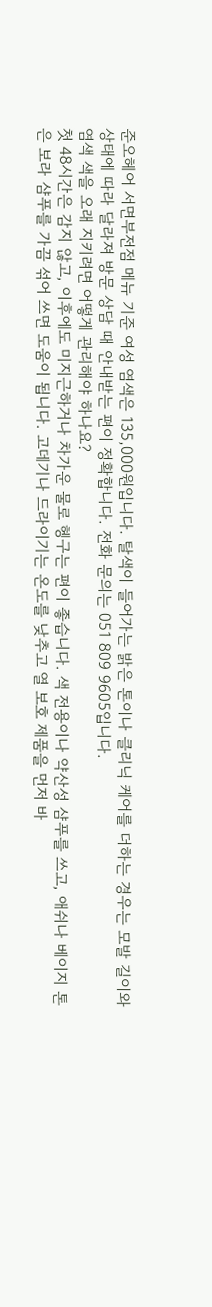준오헤어 서면부전점 메뉴 기준 여성 염색은 135,000원입니다. 탈색이 들어가는 밝은 톤이나 클리닉 케어를 더하는 경우는 모발 길이와 상태에 따라 달라져 방문 상담 때 안내받는 편이 정확합니다. 전화 문의는 051 809 9605입니다.
염색 색을 오래 지키려면 어떻게 관리해야 하나요?
첫 48시간은 감지 않고, 이후에도 미지근하거나 차가운 물로 헹구는 편이 좋습니다. 색 전용이나 약산성 샴푸를 쓰고, 애쉬나 베이지 톤은 보라 샴푸를 가끔 섞어 쓰면 도움이 됩니다. 고데기나 드라이기는 온도를 낮추고 열 보호 제품을 먼저 바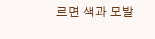르면 색과 모발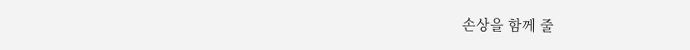손상을 함께 줄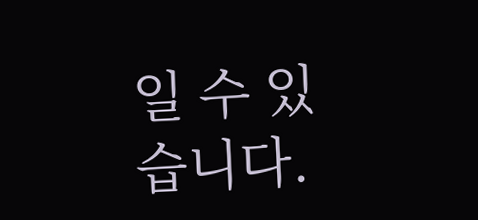일 수 있습니다.